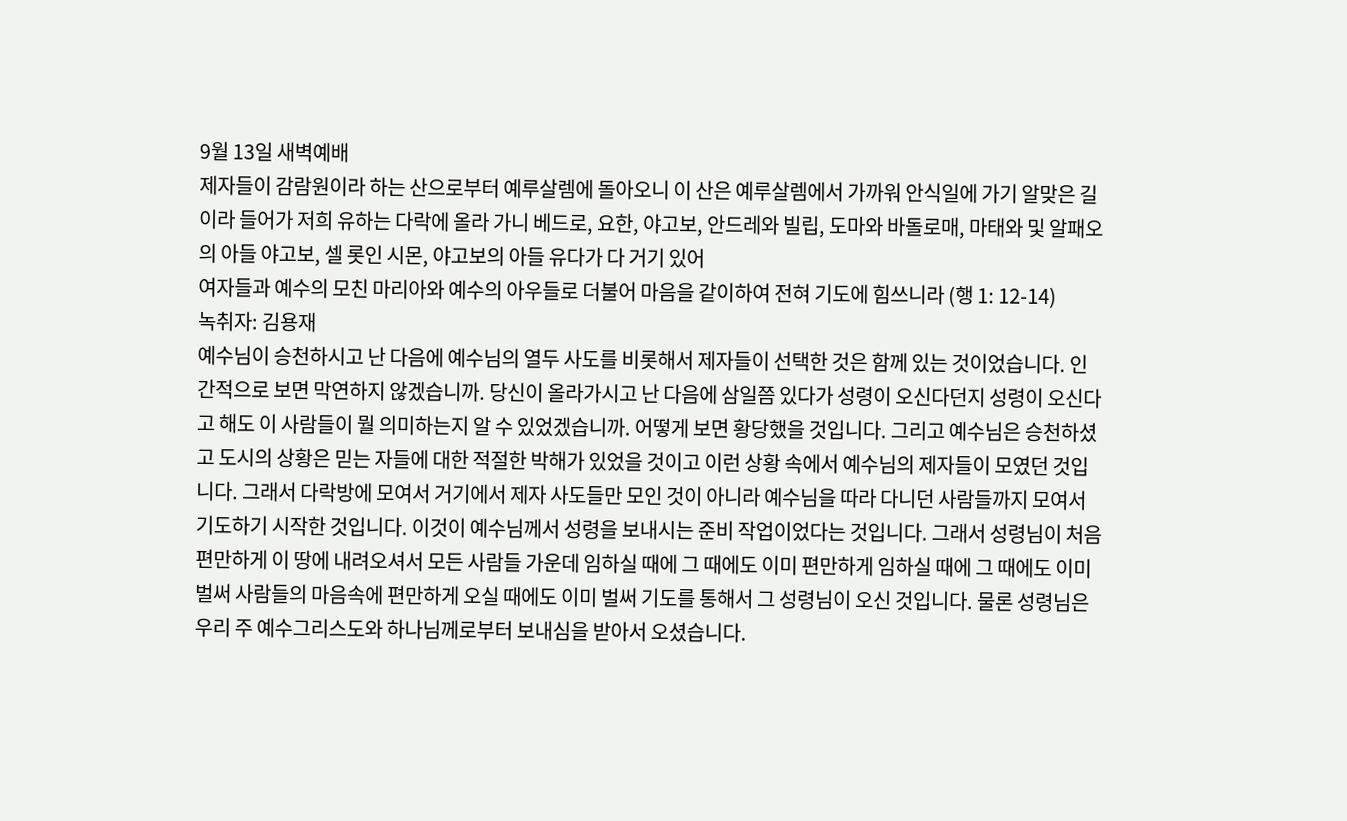9월 13일 새벽예배
제자들이 감람원이라 하는 산으로부터 예루살렘에 돌아오니 이 산은 예루살렘에서 가까워 안식일에 가기 알맞은 길이라 들어가 저희 유하는 다락에 올라 가니 베드로, 요한, 야고보, 안드레와 빌립, 도마와 바돌로매, 마태와 및 알패오의 아들 야고보, 셀 롯인 시몬, 야고보의 아들 유다가 다 거기 있어
여자들과 예수의 모친 마리아와 예수의 아우들로 더불어 마음을 같이하여 전혀 기도에 힘쓰니라 (행 1: 12-14)
녹취자: 김용재
예수님이 승천하시고 난 다음에 예수님의 열두 사도를 비롯해서 제자들이 선택한 것은 함께 있는 것이었습니다. 인간적으로 보면 막연하지 않겠습니까. 당신이 올라가시고 난 다음에 삼일쯤 있다가 성령이 오신다던지 성령이 오신다고 해도 이 사람들이 뭘 의미하는지 알 수 있었겠습니까. 어떻게 보면 황당했을 것입니다. 그리고 예수님은 승천하셨고 도시의 상황은 믿는 자들에 대한 적절한 박해가 있었을 것이고 이런 상황 속에서 예수님의 제자들이 모였던 것입니다. 그래서 다락방에 모여서 거기에서 제자 사도들만 모인 것이 아니라 예수님을 따라 다니던 사람들까지 모여서 기도하기 시작한 것입니다. 이것이 예수님께서 성령을 보내시는 준비 작업이었다는 것입니다. 그래서 성령님이 처음 편만하게 이 땅에 내려오셔서 모든 사람들 가운데 임하실 때에 그 때에도 이미 편만하게 임하실 때에 그 때에도 이미 벌써 사람들의 마음속에 편만하게 오실 때에도 이미 벌써 기도를 통해서 그 성령님이 오신 것입니다. 물론 성령님은 우리 주 예수그리스도와 하나님께로부터 보내심을 받아서 오셨습니다.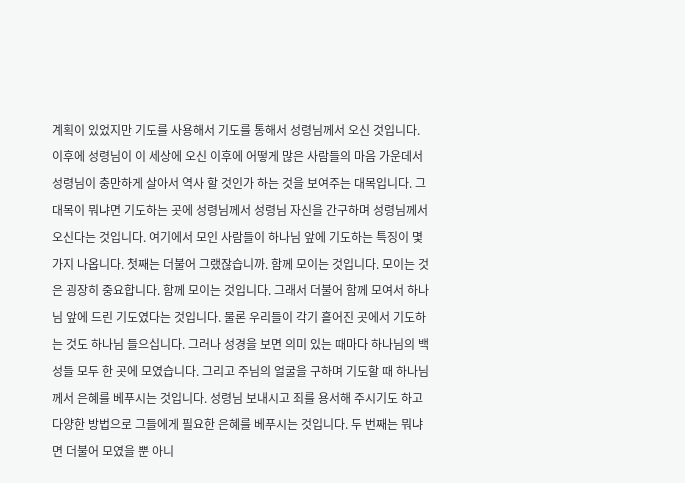계획이 있었지만 기도를 사용해서 기도를 통해서 성령님께서 오신 것입니다. 이후에 성령님이 이 세상에 오신 이후에 어떻게 많은 사람들의 마음 가운데서 성령님이 충만하게 살아서 역사 할 것인가 하는 것을 보여주는 대목입니다. 그 대목이 뭐냐면 기도하는 곳에 성령님께서 성령님 자신을 간구하며 성령님께서 오신다는 것입니다. 여기에서 모인 사람들이 하나님 앞에 기도하는 특징이 몇 가지 나옵니다. 첫째는 더불어 그랬잖습니까. 함께 모이는 것입니다. 모이는 것은 굉장히 중요합니다. 함께 모이는 것입니다. 그래서 더불어 함께 모여서 하나님 앞에 드린 기도였다는 것입니다. 물론 우리들이 각기 흩어진 곳에서 기도하는 것도 하나님 들으십니다. 그러나 성경을 보면 의미 있는 때마다 하나님의 백성들 모두 한 곳에 모였습니다. 그리고 주님의 얼굴을 구하며 기도할 때 하나님께서 은혜를 베푸시는 것입니다. 성령님 보내시고 죄를 용서해 주시기도 하고 다양한 방법으로 그들에게 필요한 은혜를 베푸시는 것입니다. 두 번째는 뭐냐면 더불어 모였을 뿐 아니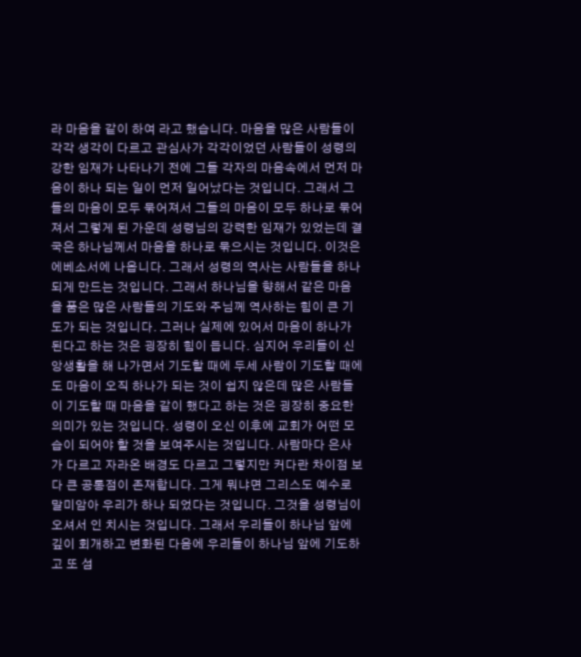라 마음을 같이 하여 라고 했습니다. 마음을 많은 사람들이 각각 생각이 다르고 관심사가 각각이었던 사람들이 성령의 강한 임재가 나타나기 전에 그들 각자의 마음속에서 먼저 마음이 하나 되는 일이 먼저 일어났다는 것입니다. 그래서 그들의 마음이 모두 묶어져서 그들의 마음이 모두 하나로 묶어져서 그렇게 된 가운데 성령님의 강력한 임재가 있었는데 결국은 하나님께서 마음을 하나로 묶으시는 것입니다. 이것은 에베소서에 나옵니다. 그래서 성령의 역사는 사람들을 하나 되게 만드는 것입니다. 그래서 하나님을 향해서 같은 마음을 품은 많은 사람들의 기도와 주님께 역사하는 힘이 큰 기도가 되는 것입니다. 그러나 실제에 있어서 마음이 하나가 된다고 하는 것은 굉장히 힘이 듭니다. 심지어 우리들이 신앙생활을 해 나가면서 기도할 때에 두세 사람이 기도할 때에도 마음이 오직 하나가 되는 것이 쉽지 않은데 많은 사람들이 기도할 때 마음을 같이 했다고 하는 것은 굉장히 중요한 의미가 있는 것입니다. 성령이 오신 이후에 교회가 어떤 모습이 되어야 할 것을 보여주시는 것입니다. 사람마다 은사가 다르고 자라온 배경도 다르고 그렇지만 커다란 차이점 보다 큰 공통점이 존재합니다. 그게 뭐냐면 그리스도 예수로 말미암아 우리가 하나 되었다는 것입니다. 그것을 성령님이 오셔서 인 치시는 것입니다. 그래서 우리들이 하나님 앞에 깊이 회개하고 변화된 다음에 우리들이 하나님 앞에 기도하고 또 섬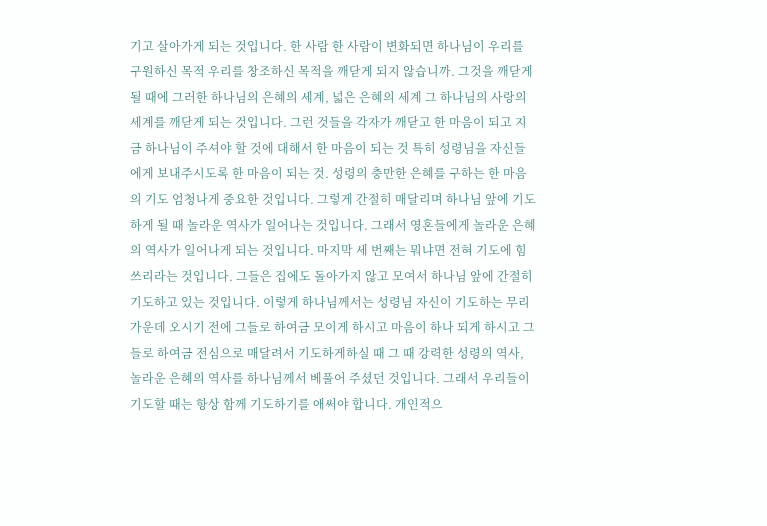기고 살아가게 되는 것입니다. 한 사람 한 사람이 변화되면 하나님이 우리를 구원하신 목적 우리를 창조하신 목적을 깨닫게 되지 않습니까. 그것을 깨닫게 될 때에 그러한 하나님의 은혜의 세계, 넓은 은혜의 세계 그 하나님의 사랑의 세계를 깨닫게 되는 것입니다. 그런 것들을 각자가 깨닫고 한 마음이 되고 지금 하나님이 주셔야 할 것에 대해서 한 마음이 되는 것 특히 성령님을 자신들에게 보내주시도록 한 마음이 되는 것. 성령의 충만한 은혜를 구하는 한 마음의 기도 엄청나게 중요한 것입니다. 그렇게 간절히 매달리며 하나님 앞에 기도하게 될 때 놀라운 역사가 일어나는 것입니다. 그래서 영혼들에게 놀라운 은혜의 역사가 일어나게 되는 것입니다. 마지막 세 번째는 뭐냐면 전혀 기도에 힘쓰리라는 것입니다. 그들은 집에도 돌아가지 않고 모여서 하나님 앞에 간절히 기도하고 있는 것입니다. 이렇게 하나님께서는 성령님 자신이 기도하는 무리 가운데 오시기 전에 그들로 하여금 모이게 하시고 마음이 하나 되게 하시고 그들로 하여금 전심으로 매달려서 기도하게하실 때 그 때 강력한 성령의 역사, 놀라운 은혜의 역사를 하나님께서 베풀어 주셨던 것입니다. 그래서 우리들이 기도할 때는 항상 함께 기도하기를 애써야 합니다. 개인적으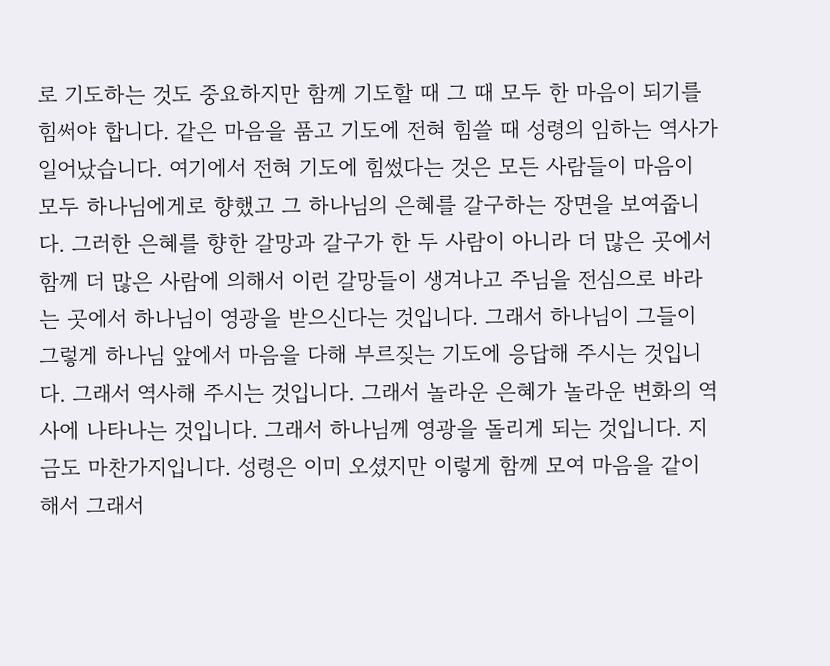로 기도하는 것도 중요하지만 함께 기도할 때 그 때 모두 한 마음이 되기를 힘써야 합니다. 같은 마음을 품고 기도에 전혀 힘쓸 때 성령의 임하는 역사가 일어났습니다. 여기에서 전혀 기도에 힘썼다는 것은 모든 사람들이 마음이 모두 하나님에게로 향했고 그 하나님의 은혜를 갈구하는 장면을 보여줍니다. 그러한 은혜를 향한 갈망과 갈구가 한 두 사람이 아니라 더 많은 곳에서 함께 더 많은 사람에 의해서 이런 갈망들이 생겨나고 주님을 전심으로 바라는 곳에서 하나님이 영광을 받으신다는 것입니다. 그래서 하나님이 그들이 그렇게 하나님 앞에서 마음을 다해 부르짖는 기도에 응답해 주시는 것입니다. 그래서 역사해 주시는 것입니다. 그래서 놀라운 은혜가 놀라운 변화의 역사에 나타나는 것입니다. 그래서 하나님께 영광을 돌리게 되는 것입니다. 지금도 마찬가지입니다. 성령은 이미 오셨지만 이렇게 함께 모여 마음을 같이 해서 그래서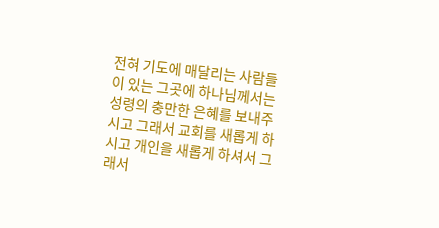전혀 기도에 매달리는 사람들이 있는 그곳에 하나님께서는 성령의 충만한 은혜를 보내주시고 그래서 교회를 새롭게 하시고 개인을 새롭게 하셔서 그래서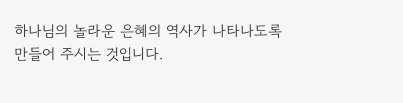하나님의 놀라운 은혜의 역사가 나타나도록 만들어 주시는 것입니다.